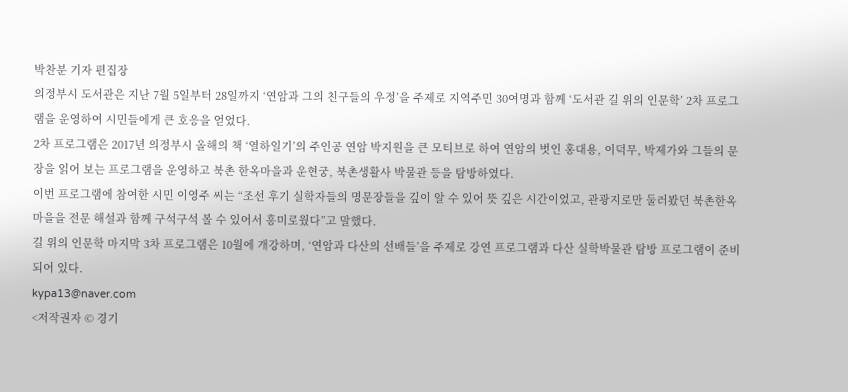박찬분 기자 편집장
의정부시 도서관은 지난 7월 5일부터 28일까지 ‘연암과 그의 친구들의 우정’을 주제로 지역주민 30여명과 함께 ‘도서관 길 위의 인문학’ 2차 프로그램을 운영하여 시민들에게 큰 호응을 얻었다.
2차 프로그램은 2017년 의정부시 올해의 책 ‘열하일기’의 주인공 연암 박지원을 큰 모티브로 하여 연암의 벗인 홍대용, 이덕무, 박제가와 그들의 문장을 읽어 보는 프로그램을 운영하고 북촌 한옥마을과 운현궁, 북촌생활사 박물관 등을 탐방하였다.
이번 프로그램에 참여한 시민 이영주 씨는 “조선 후기 실학자들의 명문장들을 깊이 알 수 있어 뜻 깊은 시간이었고, 관광지로만 둘러봤던 북촌한옥마을을 전문 해설과 함께 구석구석 볼 수 있어서 흥미로웠다”고 말했다.
길 위의 인문학 마지막 3차 프로그램은 10월에 개강하며, ‘연암과 다산의 선배들’을 주제로 강연 프로그램과 다산 실학박물관 탐방 프로그램이 준비되어 있다.
kypa13@naver.com
<저작권자 © 경기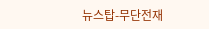뉴스탑-무단전재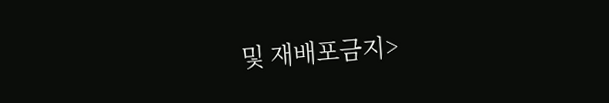및 재배포금지>